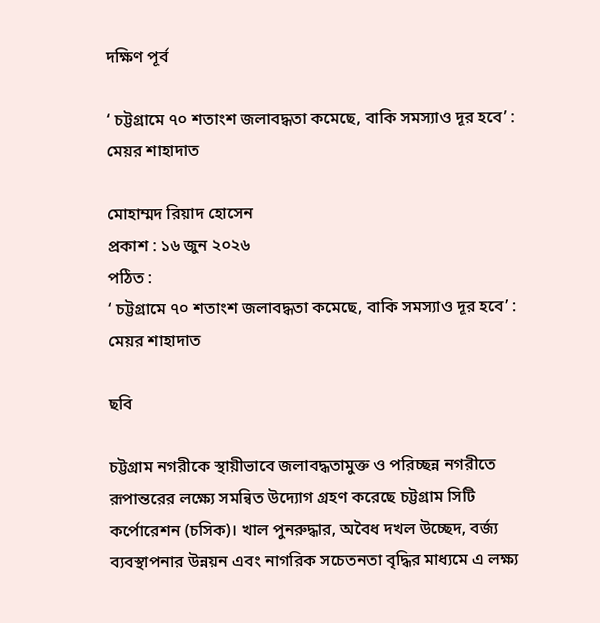দক্ষিণ পূর্ব

‘ চট্টগ্রামে ৭০ শতাংশ জলাবদ্ধতা কমেছে, বাকি সমস্যাও দূর হবে’ : মেয়র শাহাদাত

মোহাম্মদ রিয়াদ হোসেন
প্রকাশ : ১৬ জুন ২০২৬
পঠিত :
‘ চট্টগ্রামে ৭০ শতাংশ জলাবদ্ধতা কমেছে, বাকি সমস্যাও দূর হবে’ : মেয়র শাহাদাত

ছবি

চট্টগ্রাম নগরীকে স্থায়ীভাবে জলাবদ্ধতামুক্ত ও পরিচ্ছন্ন নগরীতে রূপান্তরের লক্ষ্যে সমন্বিত উদ্যোগ গ্রহণ করেছে চট্টগ্রাম সিটি কর্পোরেশন (চসিক)। খাল পুনরুদ্ধার, অবৈধ দখল উচ্ছেদ, বর্জ্য ব্যবস্থাপনার উন্নয়ন এবং নাগরিক সচেতনতা বৃদ্ধির মাধ্যমে এ লক্ষ্য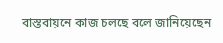বাস্তবায়নে কাজ চলছে বলে জানিয়েছেন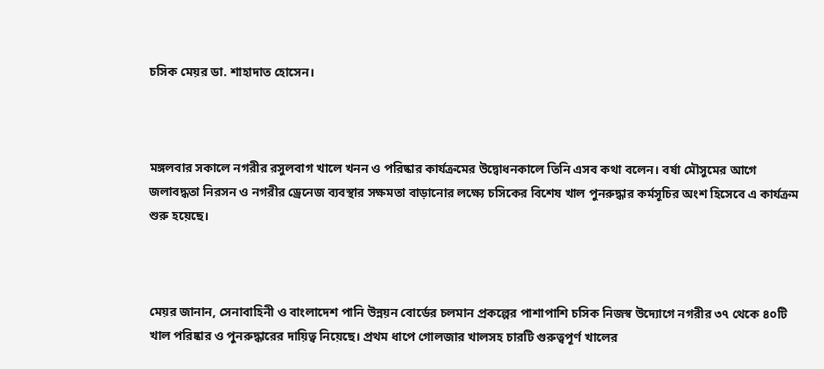চসিক মেয়র ডা. শাহাদাত হোসেন।



মঙ্গলবার সকালে নগরীর রসুলবাগ খালে খনন ও পরিষ্কার কার্যক্রমের উদ্বোধনকালে তিনি এসব কথা বলেন। বর্ষা মৌসুমের আগে জলাবদ্ধতা নিরসন ও নগরীর ড্রেনেজ ব্যবস্থার সক্ষমতা বাড়ানোর লক্ষ্যে চসিকের বিশেষ খাল পুনরুদ্ধার কর্মসূচির অংশ হিসেবে এ কার্যক্রম শুরু হয়েছে।



মেয়র জানান, সেনাবাহিনী ও বাংলাদেশ পানি উন্নয়ন বোর্ডের চলমান প্রকল্পের পাশাপাশি চসিক নিজস্ব উদ্যোগে নগরীর ৩৭ থেকে ৪০টি খাল পরিষ্কার ও পুনরুদ্ধারের দায়িত্ব নিয়েছে। প্রথম ধাপে গোলজার খালসহ চারটি গুরুত্বপূর্ণ খালের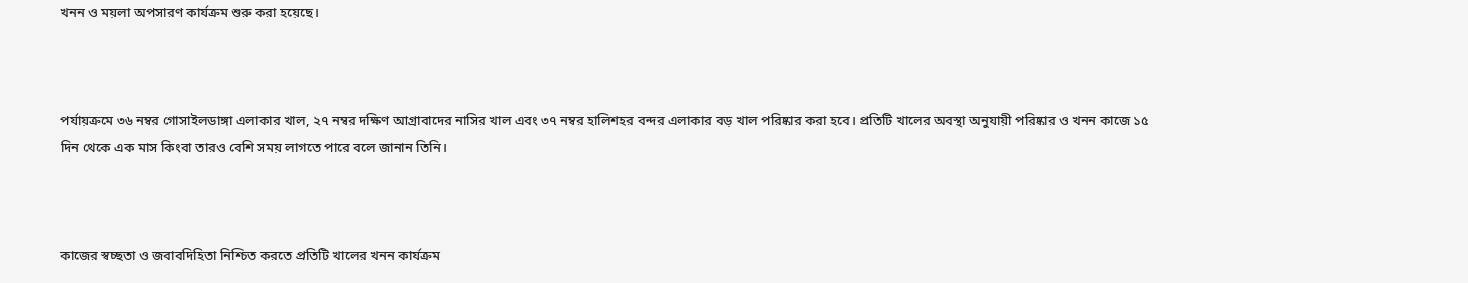খনন ও ময়লা অপসারণ কার্যক্রম শুরু করা হয়েছে।



পর্যায়ক্রমে ৩৬ নম্বর গোসাইলডাঙ্গা এলাকার খাল, ২৭ নম্বর দক্ষিণ আগ্রাবাদের নাসির খাল এবং ৩৭ নম্বর হালিশহর বন্দর এলাকার বড় খাল পরিষ্কার করা হবে। প্রতিটি খালের অবস্থা অনুযায়ী পরিষ্কার ও খনন কাজে ১৫ দিন থেকে এক মাস কিংবা তারও বেশি সময় লাগতে পারে বলে জানান তিনি।



কাজের স্বচ্ছতা ও জবাবদিহিতা নিশ্চিত করতে প্রতিটি খালের খনন কার্যক্রম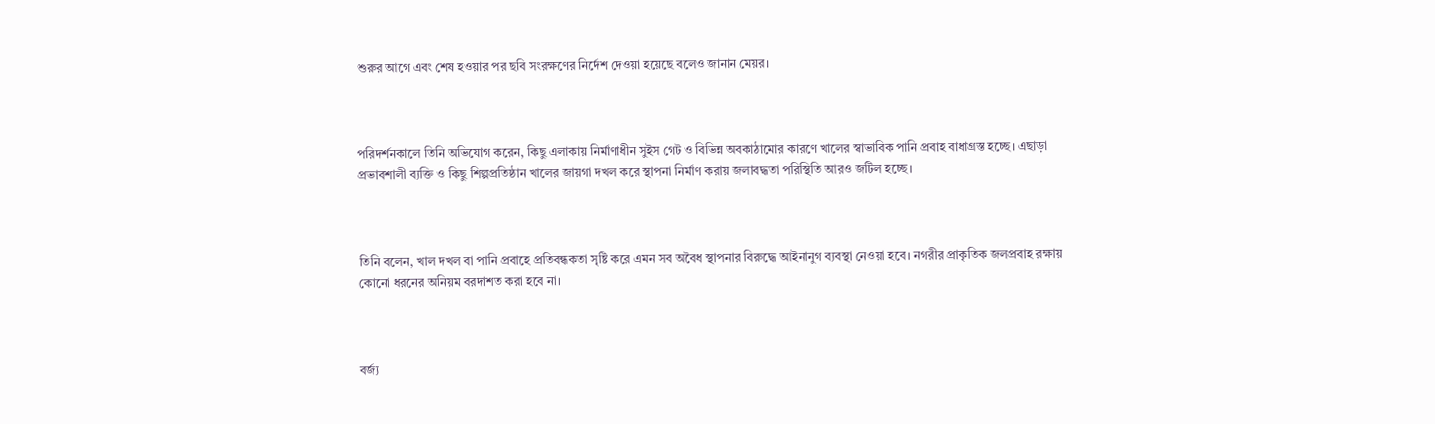শুরুর আগে এবং শেষ হওয়ার পর ছবি সংরক্ষণের নির্দেশ দেওয়া হয়েছে বলেও জানান মেয়র।



পরিদর্শনকালে তিনি অভিযোগ করেন, কিছু এলাকায় নির্মাণাধীন সুইস গেট ও বিভিন্ন অবকাঠামোর কারণে খালের স্বাভাবিক পানি প্রবাহ বাধাগ্রস্ত হচ্ছে। এছাড়া প্রভাবশালী ব্যক্তি ও কিছু শিল্পপ্রতিষ্ঠান খালের জায়গা দখল করে স্থাপনা নির্মাণ করায় জলাবদ্ধতা পরিস্থিতি আরও জটিল হচ্ছে।



তিনি বলেন, খাল দখল বা পানি প্রবাহে প্রতিবন্ধকতা সৃষ্টি করে এমন সব অবৈধ স্থাপনার বিরুদ্ধে আইনানুগ ব্যবস্থা নেওয়া হবে। নগরীর প্রাকৃতিক জলপ্রবাহ রক্ষায় কোনো ধরনের অনিয়ম বরদাশত করা হবে না।



বর্জ্য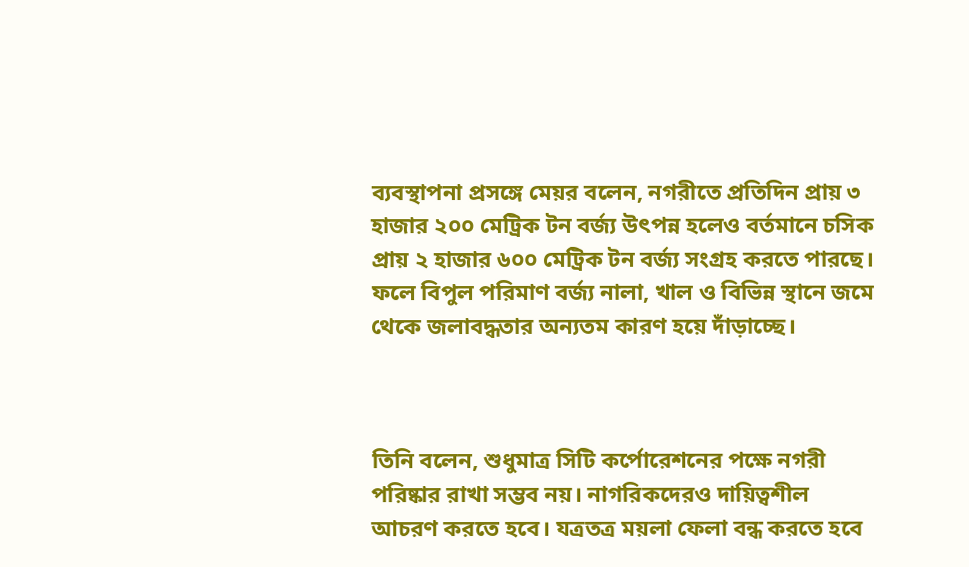ব্যবস্থাপনা প্রসঙ্গে মেয়র বলেন, নগরীতে প্রতিদিন প্রায় ৩ হাজার ২০০ মেট্রিক টন বর্জ্য উৎপন্ন হলেও বর্তমানে চসিক প্রায় ২ হাজার ৬০০ মেট্রিক টন বর্জ্য সংগ্রহ করতে পারছে। ফলে বিপুল পরিমাণ বর্জ্য নালা, খাল ও বিভিন্ন স্থানে জমে থেকে জলাবদ্ধতার অন্যতম কারণ হয়ে দাঁড়াচ্ছে।



তিনি বলেন, শুধুমাত্র সিটি কর্পোরেশনের পক্ষে নগরী পরিষ্কার রাখা সম্ভব নয়। নাগরিকদেরও দায়িত্বশীল আচরণ করতে হবে। যত্রতত্র ময়লা ফেলা বন্ধ করতে হবে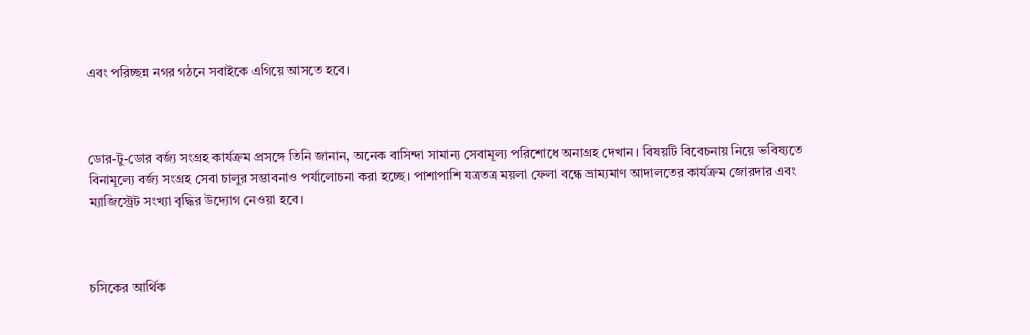এবং পরিচ্ছন্ন নগর গঠনে সবাইকে এগিয়ে আসতে হবে।



ডোর-টু-ডোর বর্জ্য সংগ্রহ কার্যক্রম প্রসঙ্গে তিনি জানান, অনেক বাসিন্দা সামান্য সেবামূল্য পরিশোধে অনাগ্রহ দেখান। বিষয়টি বিবেচনায় নিয়ে ভবিষ্যতে বিনামূল্যে বর্জ্য সংগ্রহ সেবা চালুর সম্ভাবনাও পর্যালোচনা করা হচ্ছে। পাশাপাশি যত্রতত্র ময়লা ফেলা বন্ধে ভ্রাম্যমাণ আদালতের কার্যক্রম জোরদার এবং ম্যাজিস্ট্রেট সংখ্যা বৃদ্ধির উদ্যোগ নেওয়া হবে।



চসিকের আর্থিক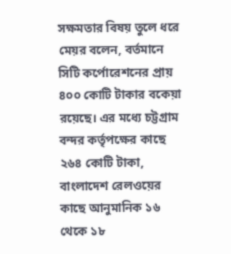সক্ষমতার বিষয় তুলে ধরে মেয়র বলেন, বর্তমানে সিটি কর্পোরেশনের প্রায় ৪০০ কোটি টাকার বকেয়া রয়েছে। এর মধ্যে চট্টগ্রাম বন্দর কর্তৃপক্ষের কাছে ২৬৪ কোটি টাকা, বাংলাদেশ রেলওয়ের কাছে আনুমানিক ১৬ থেকে ১৮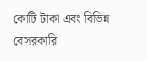কোটি টাকা এবং বিভিন্ন বেসরকারি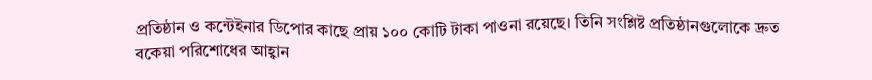প্রতিষ্ঠান ও কন্টেইনার ডিপোর কাছে প্রায় ১০০ কোটি টাকা পাওনা রয়েছে। তিনি সংশ্লিষ্ট প্রতিষ্ঠানগুলোকে দ্রুত বকেয়া পরিশোধের আহ্বান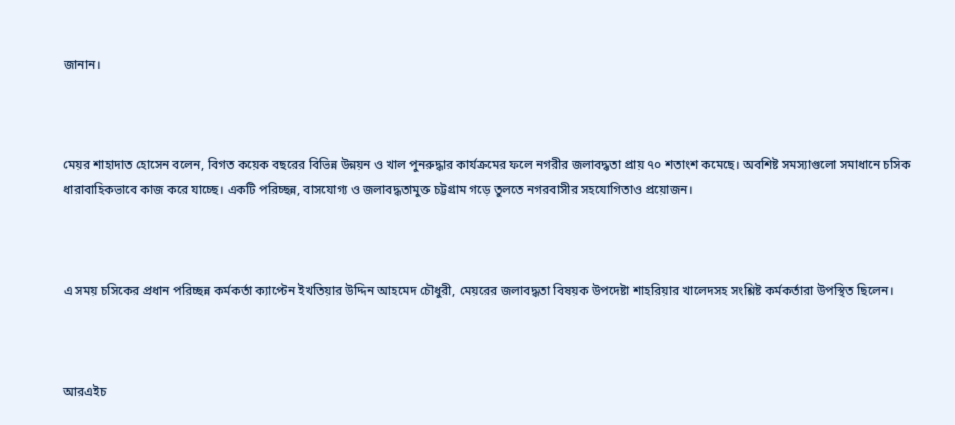জানান।



মেয়র শাহাদাত হোসেন বলেন, বিগত কয়েক বছরের বিভিন্ন উন্নয়ন ও খাল পুনরুদ্ধার কার্যক্রমের ফলে নগরীর জলাবদ্ধতা প্রায় ৭০ শতাংশ কমেছে। অবশিষ্ট সমস্যাগুলো সমাধানে চসিক ধারাবাহিকভাবে কাজ করে যাচ্ছে। একটি পরিচ্ছন্ন, বাসযোগ্য ও জলাবদ্ধতামুক্ত চট্টগ্রাম গড়ে তুলতে নগরবাসীর সহযোগিতাও প্রয়োজন।



এ সময় চসিকের প্রধান পরিচ্ছন্ন কর্মকর্তা ক্যাপ্টেন ইখতিয়ার উদ্দিন আহমেদ চৌধুরী, মেয়রের জলাবদ্ধতা বিষয়ক উপদেষ্টা শাহরিয়ার খালেদসহ সংশ্লিষ্ট কর্মকর্তারা উপস্থিত ছিলেন।



আরএইচ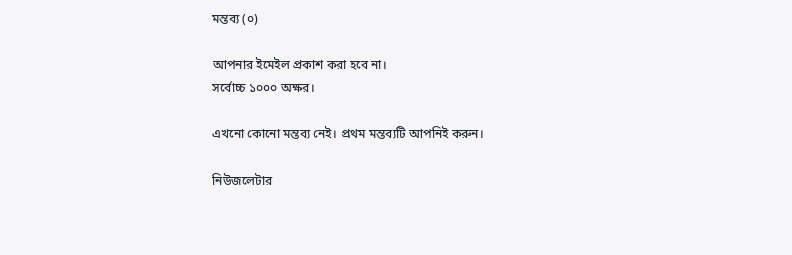মন্তব্য (০)

আপনার ইমেইল প্রকাশ করা হবে না।
সর্বোচ্চ ১০০০ অক্ষর।

এখনো কোনো মন্তব্য নেই। প্রথম মন্তব্যটি আপনিই করুন।

নিউজলেটার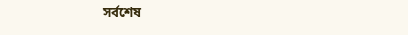সর্বশেষ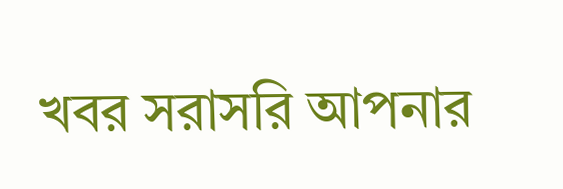খবর সরাসরি আপনার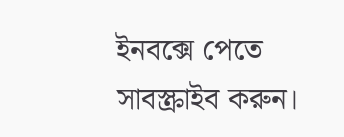ইনবক্সে পেতে সাবস্ক্রাইব করুন।